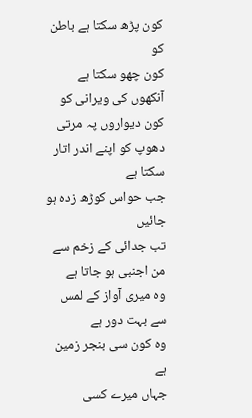کون پڑھ سکتا ہے باطن کو
کون چھو سکتا ہے آنکھوں کی ویرانی کو
کون دیواروں پہ مرتی دھوپ کو اپنے اندر اتار سکتا ہے
جب حواس کوڑھ زدہ ہو جائیں
تب جدائی کے زخم سے من اجنبی ہو جاتا ہے
وہ میری آواز کے لمس سے بہت دور ہے
وہ کون سی بنجر زمین ہے
جہاں میرے کسی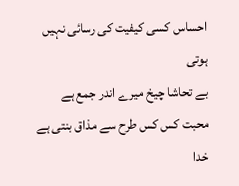احساس کسی کیفیت کی رسائی نہیں ہوتی
بے تحاشا چیخ میرے اندر جمع ہے
محبت کس کس طرح سے مذاق بنتی ہے
خدا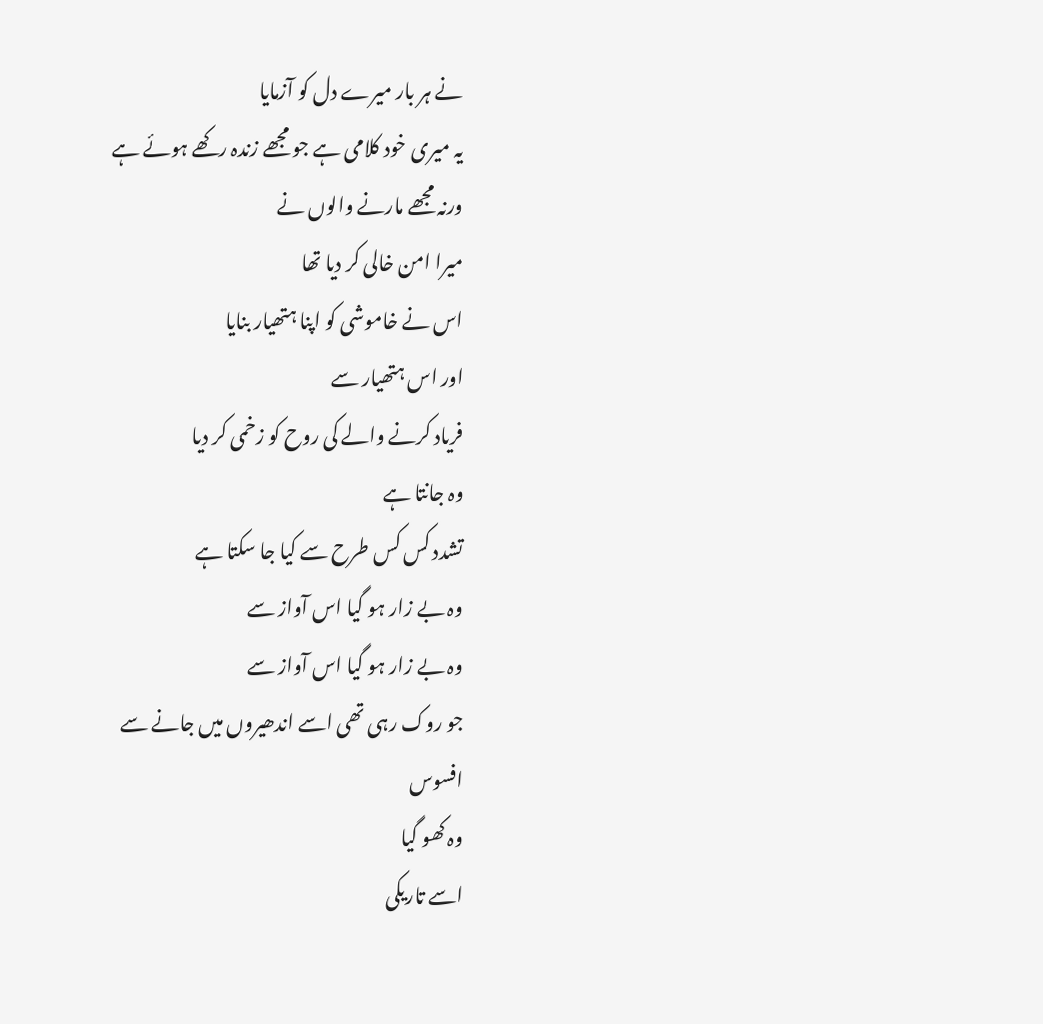نے ہر بار میرے دل کو آزمایا
یہ میری خود کلامی ہے جو مجھے زندہ رکھے ہوئے ہے
ورنہ مجھے مارنے والوں نے
میرا امن خالی کر دیا تھا
اس نے خاموشی کو اپنا ہتھیار بنایا
اور اس ہتھیار سے
فریاد کرنے والے کی روح کو زخمی کر دیا
وہ جانتا ہے
تشدد کس کس طرح سے کیا جا سکتا ہے
وہ بے زار ہو گیا اس آواز سے
وہ بے زار ہو گیا اس آواز سے
جو روک رہی تھی اسے اندھیروں میں جانے سے
افسوس
وہ کھو گیا
اسے تاریکی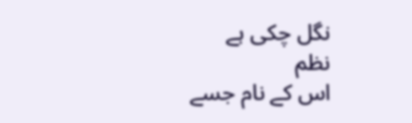نگل چکی ہے
نظم
اس کے نام جسے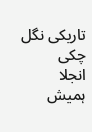تاریکی نگل چکی
انجلا ہمیش